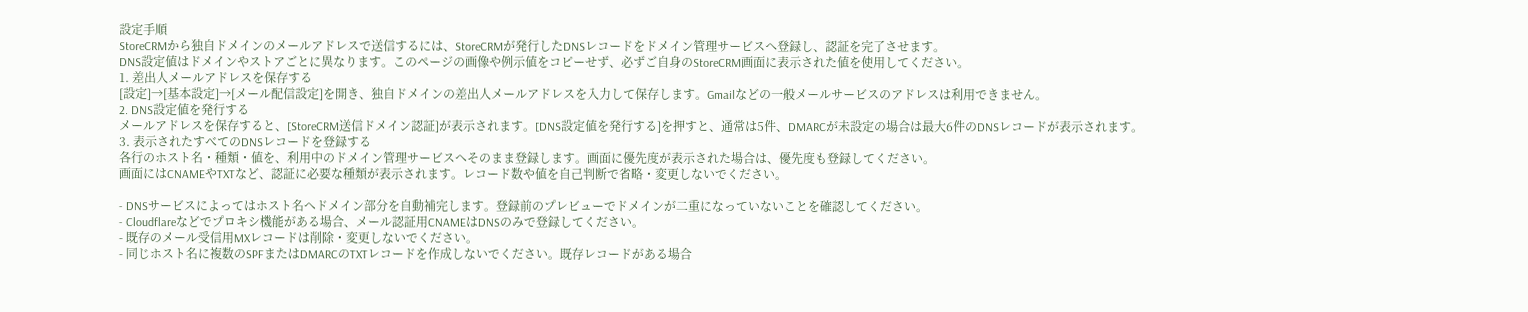設定手順
StoreCRMから独自ドメインのメールアドレスで送信するには、StoreCRMが発行したDNSレコードをドメイン管理サービスへ登録し、認証を完了させます。
DNS設定値はドメインやストアごとに異なります。このページの画像や例示値をコピーせず、必ずご自身のStoreCRM画面に表示された値を使用してください。
1. 差出人メールアドレスを保存する
[設定]→[基本設定]→[メール配信設定]を開き、独自ドメインの差出人メールアドレスを入力して保存します。Gmailなどの一般メールサービスのアドレスは利用できません。
2. DNS設定値を発行する
メールアドレスを保存すると、[StoreCRM送信ドメイン認証]が表示されます。[DNS設定値を発行する]を押すと、通常は5件、DMARCが未設定の場合は最大6件のDNSレコードが表示されます。
3. 表示されたすべてのDNSレコードを登録する
各行のホスト名・種類・値を、利用中のドメイン管理サービスへそのまま登録します。画面に優先度が表示された場合は、優先度も登録してください。
画面にはCNAMEやTXTなど、認証に必要な種類が表示されます。レコード数や値を自己判断で省略・変更しないでください。

- DNSサービスによってはホスト名へドメイン部分を自動補完します。登録前のプレビューでドメインが二重になっていないことを確認してください。
- Cloudflareなどでプロキシ機能がある場合、メール認証用CNAMEはDNSのみで登録してください。
- 既存のメール受信用MXレコードは削除・変更しないでください。
- 同じホスト名に複数のSPFまたはDMARCのTXTレコードを作成しないでください。既存レコードがある場合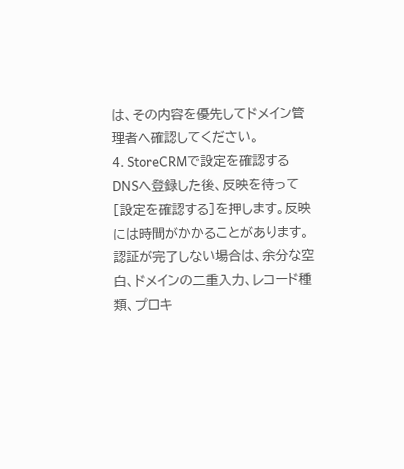は、その内容を優先してドメイン管理者へ確認してください。
4. StoreCRMで設定を確認する
DNSへ登録した後、反映を待って[設定を確認する]を押します。反映には時間がかかることがあります。
認証が完了しない場合は、余分な空白、ドメインの二重入力、レコード種類、プロキ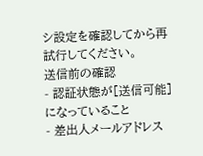シ設定を確認してから再試行してください。
送信前の確認
- 認証状態が[送信可能]になっていること
- 差出人メールアドレス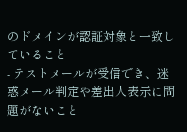のドメインが認証対象と一致していること
- テストメールが受信でき、迷惑メール判定や差出人表示に問題がないこと